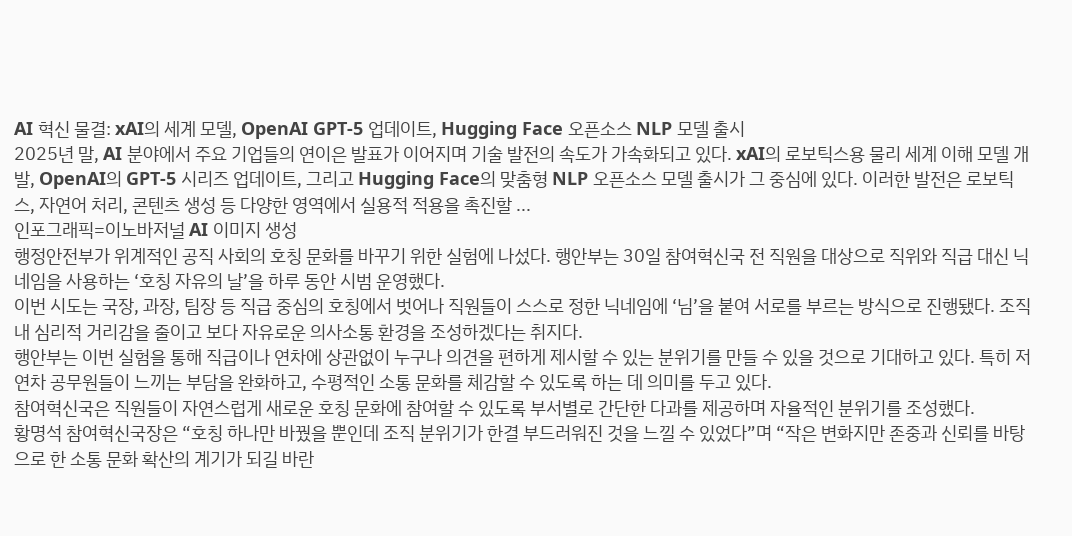AI 혁신 물결: xAI의 세계 모델, OpenAI GPT-5 업데이트, Hugging Face 오픈소스 NLP 모델 출시
2025년 말, AI 분야에서 주요 기업들의 연이은 발표가 이어지며 기술 발전의 속도가 가속화되고 있다. xAI의 로보틱스용 물리 세계 이해 모델 개발, OpenAI의 GPT-5 시리즈 업데이트, 그리고 Hugging Face의 맞춤형 NLP 오픈소스 모델 출시가 그 중심에 있다. 이러한 발전은 로보틱스, 자연어 처리, 콘텐츠 생성 등 다양한 영역에서 실용적 적용을 촉진할 ...
인포그래픽=이노바저널 AI 이미지 생성
행정안전부가 위계적인 공직 사회의 호칭 문화를 바꾸기 위한 실험에 나섰다. 행안부는 30일 참여혁신국 전 직원을 대상으로 직위와 직급 대신 닉네임을 사용하는 ‘호칭 자유의 날’을 하루 동안 시범 운영했다.
이번 시도는 국장, 과장, 팀장 등 직급 중심의 호칭에서 벗어나 직원들이 스스로 정한 닉네임에 ‘님’을 붙여 서로를 부르는 방식으로 진행됐다. 조직 내 심리적 거리감을 줄이고 보다 자유로운 의사소통 환경을 조성하겠다는 취지다.
행안부는 이번 실험을 통해 직급이나 연차에 상관없이 누구나 의견을 편하게 제시할 수 있는 분위기를 만들 수 있을 것으로 기대하고 있다. 특히 저연차 공무원들이 느끼는 부담을 완화하고, 수평적인 소통 문화를 체감할 수 있도록 하는 데 의미를 두고 있다.
참여혁신국은 직원들이 자연스럽게 새로운 호칭 문화에 참여할 수 있도록 부서별로 간단한 다과를 제공하며 자율적인 분위기를 조성했다.
황명석 참여혁신국장은 “호칭 하나만 바꿨을 뿐인데 조직 분위기가 한결 부드러워진 것을 느낄 수 있었다”며 “작은 변화지만 존중과 신뢰를 바탕으로 한 소통 문화 확산의 계기가 되길 바란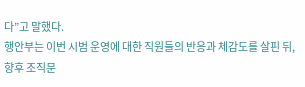다”고 말했다.
행안부는 이번 시범 운영에 대한 직원들의 반응과 체감도를 살핀 뒤, 향후 조직문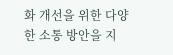화 개선을 위한 다양한 소통 방안을 지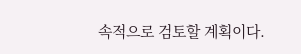속적으로 검토할 계획이다.